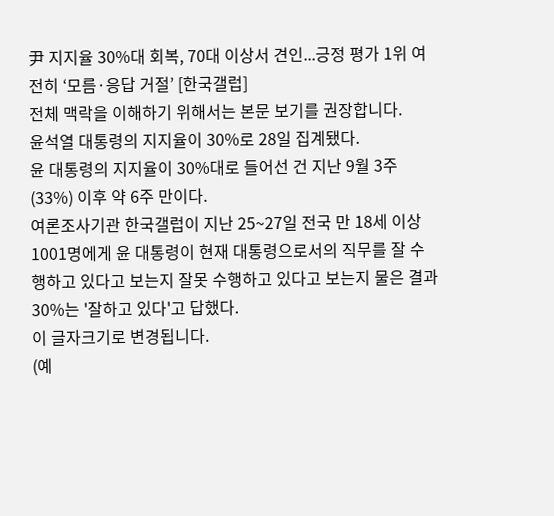尹 지지율 30%대 회복, 70대 이상서 견인...긍정 평가 1위 여전히 ‘모름·응답 거절’ [한국갤럽]
전체 맥락을 이해하기 위해서는 본문 보기를 권장합니다.
윤석열 대통령의 지지율이 30%로 28일 집계됐다.
윤 대통령의 지지율이 30%대로 들어선 건 지난 9월 3주(33%) 이후 약 6주 만이다.
여론조사기관 한국갤럽이 지난 25~27일 전국 만 18세 이상 1001명에게 윤 대통령이 현재 대통령으로서의 직무를 잘 수행하고 있다고 보는지 잘못 수행하고 있다고 보는지 물은 결과 30%는 '잘하고 있다'고 답했다.
이 글자크기로 변경됩니다.
(예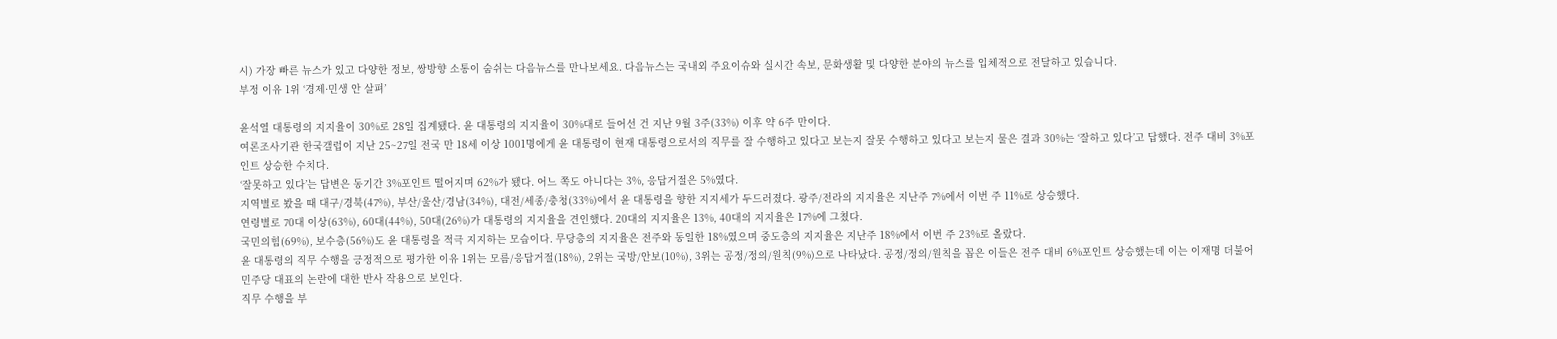시) 가장 빠른 뉴스가 있고 다양한 정보, 쌍방향 소통이 숨쉬는 다음뉴스를 만나보세요. 다음뉴스는 국내외 주요이슈와 실시간 속보, 문화생활 및 다양한 분야의 뉴스를 입체적으로 전달하고 있습니다.
부정 이유 1위 ‘경제·민생 안 살펴’

윤석열 대통령의 지지율이 30%로 28일 집계됐다. 윤 대통령의 지지율이 30%대로 들어선 건 지난 9월 3주(33%) 이후 약 6주 만이다.
여론조사기관 한국갤럽이 지난 25~27일 전국 만 18세 이상 1001명에게 윤 대통령이 현재 대통령으로서의 직무를 잘 수행하고 있다고 보는지 잘못 수행하고 있다고 보는지 물은 결과 30%는 ‘잘하고 있다’고 답했다. 전주 대비 3%포인트 상승한 수치다.
‘잘못하고 있다’는 답변은 동기간 3%포인트 떨어지며 62%가 됐다. 어느 쪽도 아니다는 3%, 응답거절은 5%였다.
지역별로 봤을 때 대구/경북(47%), 부산/울산/경남(34%), 대전/세종/충청(33%)에서 윤 대통령을 향한 지지세가 두드러졌다. 광주/전라의 지지율은 지난주 7%에서 이번 주 11%로 상승했다.
연령별로 70대 이상(63%), 60대(44%), 50대(26%)가 대통령의 지지율을 견인했다. 20대의 지지율은 13%, 40대의 지지율은 17%에 그쳤다.
국민의힘(69%), 보수층(56%)도 윤 대통령을 적극 지지하는 모습이다. 무당층의 지지율은 전주와 동일한 18%였으며 중도층의 지지율은 지난주 18%에서 이번 주 23%로 올랐다.
윤 대통령의 직무 수행을 긍정적으로 평가한 이유 1위는 모름/응답거절(18%), 2위는 국방/안보(10%), 3위는 공정/정의/원칙(9%)으로 나타났다. 공정/정의/원칙을 꼽은 이들은 전주 대비 6%포인트 상승했는데 이는 이재명 더불어민주당 대표의 논란에 대한 반사 작용으로 보인다.
직무 수행을 부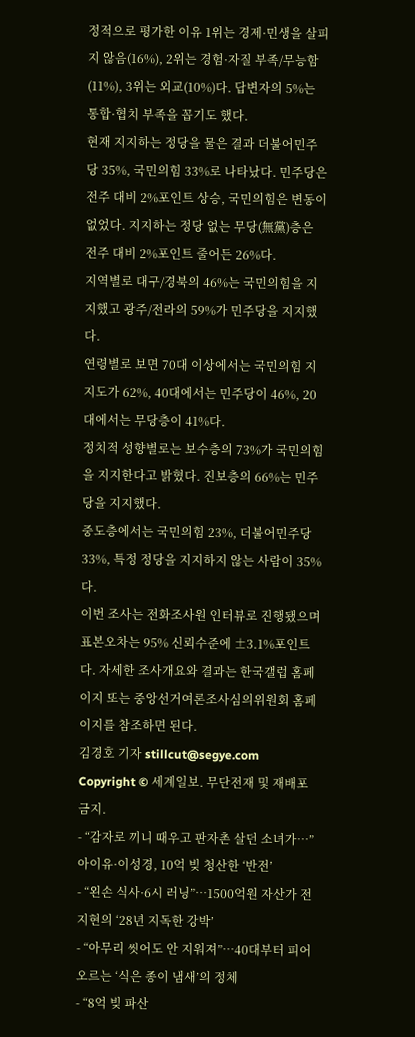정적으로 평가한 이유 1위는 경제·민생을 살피지 않음(16%), 2위는 경험·자질 부족/무능함(11%), 3위는 외교(10%)다. 답변자의 5%는 통합·협치 부족을 꼽기도 했다.
현재 지지하는 정당을 물은 결과 더불어민주당 35%, 국민의힘 33%로 나타났다. 민주당은 전주 대비 2%포인트 상승, 국민의힘은 변동이 없었다. 지지하는 정당 없는 무당(無黨)층은 전주 대비 2%포인트 줄어든 26%다.
지역별로 대구/경북의 46%는 국민의힘을 지지했고 광주/전라의 59%가 민주당을 지지했다.
연령별로 보면 70대 이상에서는 국민의힘 지지도가 62%, 40대에서는 민주당이 46%, 20대에서는 무당층이 41%다.
정치적 성향별로는 보수층의 73%가 국민의힘을 지지한다고 밝혔다. 진보층의 66%는 민주당을 지지했다.
중도층에서는 국민의힘 23%, 더불어민주당 33%, 특정 정당을 지지하지 않는 사람이 35%다.
이번 조사는 전화조사원 인터뷰로 진행됐으며 표본오차는 95% 신뢰수준에 ±3.1%포인트다. 자세한 조사개요와 결과는 한국갤럽 홈페이지 또는 중앙선거여론조사심의위원회 홈페이지를 참조하면 된다.
김경호 기자 stillcut@segye.com
Copyright © 세계일보. 무단전재 및 재배포 금지.
- “감자로 끼니 때우고 판자촌 살던 소녀가…” 아이유·이성경, 10억 빚 청산한 ‘반전’
- “왼손 식사·6시 러닝”…1500억원 자산가 전지현의 ‘28년 지독한 강박’
- “아무리 씻어도 안 지워져”…40대부터 피어오르는 ‘식은 종이 냄새’의 정체
- “8억 빚 파산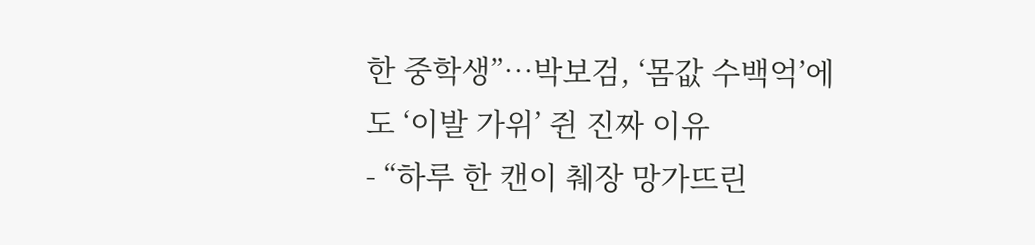한 중학생”…박보검, ‘몸값 수백억’에도 ‘이발 가위’ 쥔 진짜 이유
- “하루 한 캔이 췌장 망가뜨린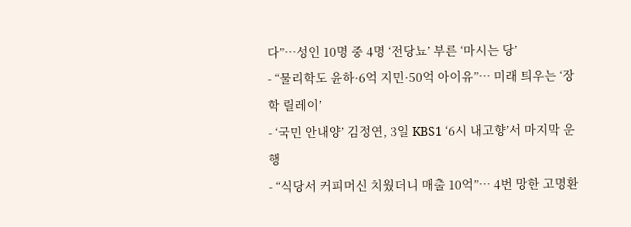다”…성인 10명 중 4명 ‘전당뇨’ 부른 ‘마시는 당’
- “물리학도 윤하·6억 지민·50억 아이유”… 미래 틔우는 ‘장학 릴레이’
- ‘국민 안내양’ 김정연, 3일 KBS1 ‘6시 내고향’서 마지막 운행
- “식당서 커피머신 치웠더니 매출 10억”… 4번 망한 고명환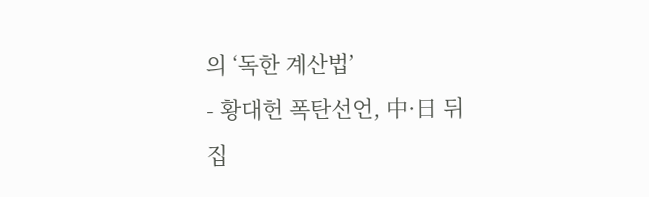의 ‘독한 계산법’
- 황대헌 폭탄선언, 中·日 뒤집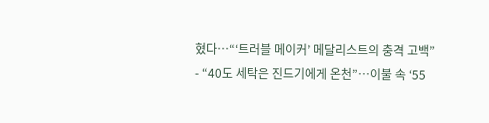혔다…“‘트러블 메이커’ 메달리스트의 충격 고백”
- “40도 세탁은 진드기에게 온천”…이불 속 ‘55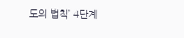도의 법칙’ 4단계